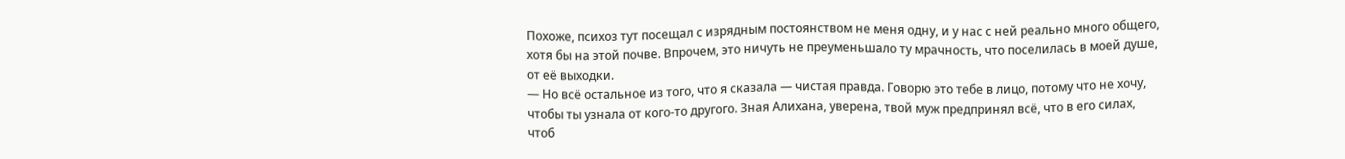Похоже, психоз тут посещал с изрядным постоянством не меня одну, и у нас с ней реально много общего, хотя бы на этой почве. Впрочем, это ничуть не преуменьшало ту мрачность, что поселилась в моей душе, от её выходки.
— Но всё остальное из того, что я сказала — чистая правда. Говорю это тебе в лицо, потому что не хочу, чтобы ты узнала от кого-то другого. Зная Алихана, уверена, твой муж предпринял всё, что в его силах, чтоб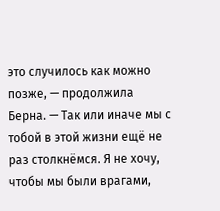это случилось как можно позже, — продолжила Берна. — Так или иначе мы с тобой в этой жизни ещё не раз столкнёмся. Я не хочу, чтобы мы были врагами,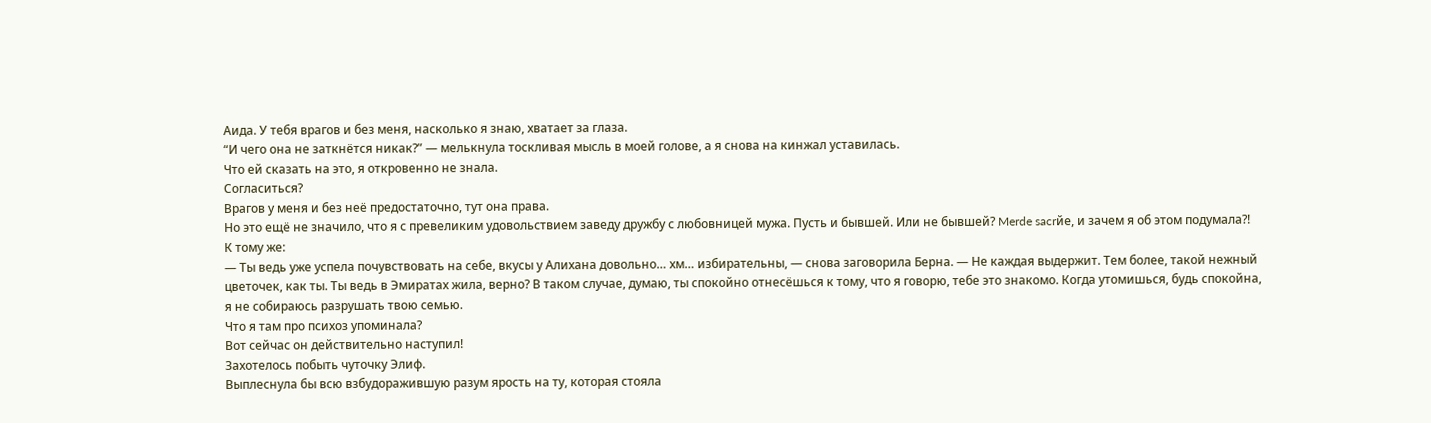Аида. У тебя врагов и без меня, насколько я знаю, хватает за глаза.
“И чего она не заткнётся никак?” — мелькнула тоскливая мысль в моей голове, а я снова на кинжал уставилась.
Что ей сказать на это, я откровенно не знала.
Согласиться?
Врагов у меня и без неё предостаточно, тут она права.
Но это ещё не значило, что я с превеликим удовольствием заведу дружбу с любовницей мужа. Пусть и бывшей. Или не бывшей? Merde sacrйe, и зачем я об этом подумала?!
К тому же:
— Ты ведь уже успела почувствовать на себе, вкусы у Алихана довольно… хм… избирательны, — снова заговорила Берна. — Не каждая выдержит. Тем более, такой нежный цветочек, как ты. Ты ведь в Эмиратах жила, верно? В таком случае, думаю, ты спокойно отнесёшься к тому, что я говорю, тебе это знакомо. Когда утомишься, будь спокойна, я не собираюсь разрушать твою семью.
Что я там про психоз упоминала?
Вот сейчас он действительно наступил!
Захотелось побыть чуточку Элиф.
Выплеснула бы всю взбудоражившую разум ярость на ту, которая стояла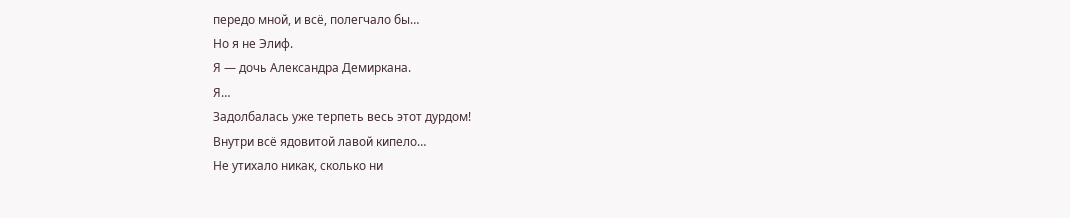передо мной, и всё, полегчало бы…
Но я не Элиф.
Я — дочь Александра Демиркана.
Я…
Задолбалась уже терпеть весь этот дурдом!
Внутри всё ядовитой лавой кипело…
Не утихало никак, сколько ни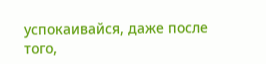успокаивайся, даже после того,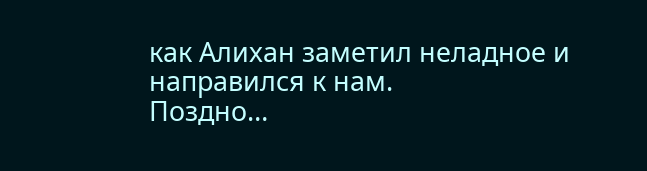как Алихан заметил неладное и направился к нам.
Поздно…